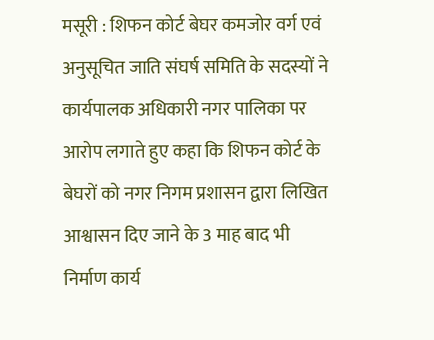मसूरी : शिफन कोर्ट बेघर कमजोर वर्ग एवं अनुसूचित जाति संघर्ष समिति के सदस्यों ने कार्यपालक अधिकारी नगर पालिका पर आरोप लगाते हुए कहा कि शिफन कोर्ट के बेघरों को नगर निगम प्रशासन द्वारा लिखित आश्वासन दिए जाने के 3 माह बाद भी निर्माण कार्य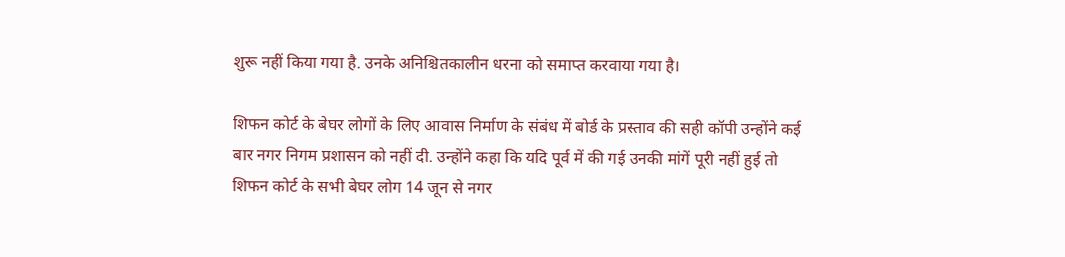शुरू नहीं किया गया है. उनके अनिश्चितकालीन धरना को समाप्त करवाया गया है।

शिफन कोर्ट के बेघर लोगों के लिए आवास निर्माण के संबंध में बोर्ड के प्रस्ताव की सही कॉपी उन्होंने कई बार नगर निगम प्रशासन को नहीं दी. उन्होंने कहा कि यदि पूर्व में की गई उनकी मांगें पूरी नहीं हुई तो शिफन कोर्ट के सभी बेघर लोग 14 जून से नगर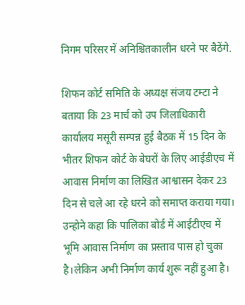निगम परिसर में अनिश्चितकालीन धरने पर बैठेंगे.

शिफन कोर्ट समिति के अध्यक्ष संजय टम्टा ने बताया कि 23 मार्च को उप जिलाधिकारी कार्यालय मसूरी सम्पन्न हुई बैठक में 15 दिन के भीतर शिफन कोर्ट के बेघरों के लिए आईडीएच में आवास निर्माण का लिखित आश्वासन देकर 23 दिन से चले आ रहे धरने को समाप्त कराया गया। उन्होने कहा कि पालिका बोर्ड में आईटीएच में भूमि आवास निर्माण का प्रस्ताव पास हो चुका है।लेकिन अभी निर्माण कार्य शुरू नहीं हुआ है।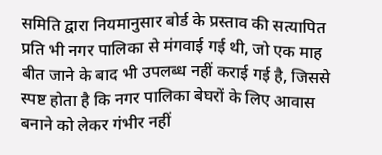समिति द्वारा नियमानुसार बोर्ड के प्रस्ताव की सत्यापित प्रति भी नगर पालिका से मंगवाई गई थी, जो एक माह बीत जाने के बाद भी उपलब्ध नहीं कराई गई है, जिससे स्पष्ट होता है कि नगर पालिका बेघरों के लिए आवास बनाने को लेकर गंभीर नहीं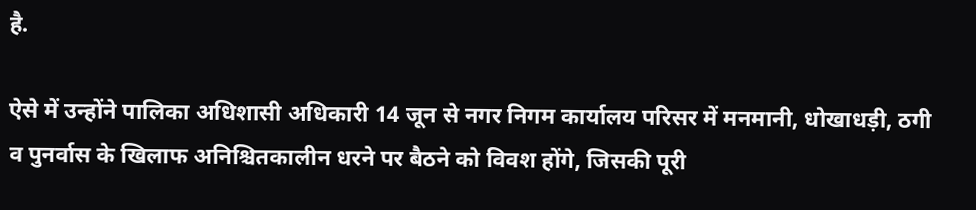है.

ऐसे में उन्होंने पालिका अधिशासी अधिकारी 14 जून से नगर निगम कार्यालय परिसर में मनमानी, धोखाधड़ी, ठगी व पुनर्वास के खिलाफ अनिश्चितकालीन धरने पर बैठने को विवश होंगे, जिसकी पूरी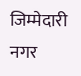जिम्मेदारी नगर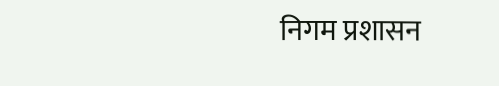निगम प्रशासन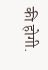की होगी.